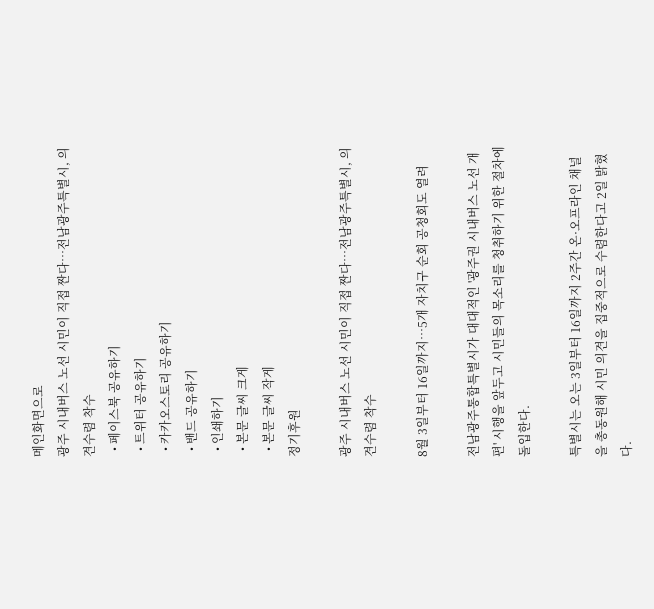메인화면으로
광주 시내버스 노선 시민이 직접 짠다…전남광주특별시, 의견수렴 착수
  • 페이스북 공유하기
  • 트위터 공유하기
  • 카카오스토리 공유하기
  • 밴드 공유하기
  • 인쇄하기
  • 본문 글씨 크게
  • 본문 글씨 작게
정기후원

광주 시내버스 노선 시민이 직접 짠다…전남광주특별시, 의견수렴 착수

8월 3일부터 16일까지…5개 자치구 순회 공청회도 열려

전남광주통합특별시가 대대적인 '광주권 시내버스 노선 개편' 시행을 앞두고 시민들의 목소리를 청취하기 위한 절차에 돌입한다.

특별시는 오는 3일부터 16일까지 2주간 온·오프라인 채널을 총동원해 시민 의견을 집중적으로 수렴한다고 2일 밝혔다.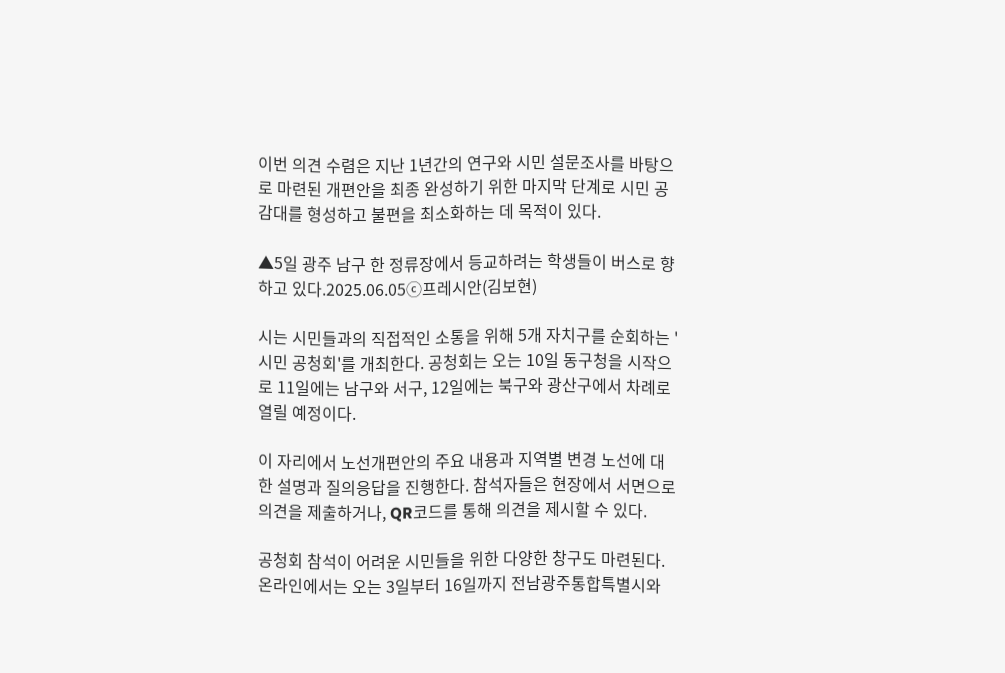이번 의견 수렴은 지난 1년간의 연구와 시민 설문조사를 바탕으로 마련된 개편안을 최종 완성하기 위한 마지막 단계로 시민 공감대를 형성하고 불편을 최소화하는 데 목적이 있다.

▲5일 광주 남구 한 정류장에서 등교하려는 학생들이 버스로 향하고 있다.2025.06.05ⓒ프레시안(김보현)

시는 시민들과의 직접적인 소통을 위해 5개 자치구를 순회하는 '시민 공청회'를 개최한다. 공청회는 오는 10일 동구청을 시작으로 11일에는 남구와 서구, 12일에는 북구와 광산구에서 차례로 열릴 예정이다.

이 자리에서 노선개편안의 주요 내용과 지역별 변경 노선에 대한 설명과 질의응답을 진행한다. 참석자들은 현장에서 서면으로 의견을 제출하거나, QR코드를 통해 의견을 제시할 수 있다.

공청회 참석이 어려운 시민들을 위한 다양한 창구도 마련된다. 온라인에서는 오는 3일부터 16일까지 전남광주통합특별시와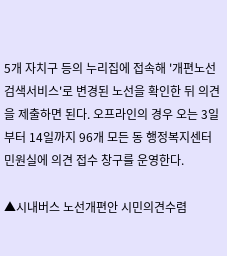5개 자치구 등의 누리집에 접속해 '개편노선 검색서비스'로 변경된 노선을 확인한 뒤 의견을 제출하면 된다. 오프라인의 경우 오는 3일부터 14일까지 96개 모든 동 행정복지센터 민원실에 의견 접수 창구를 운영한다.

▲시내버스 노선개편안 시민의견수렴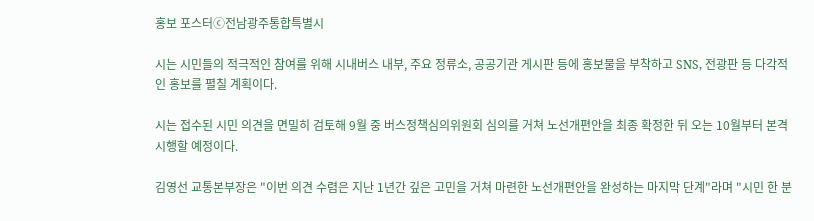홍보 포스터ⓒ전남광주통합특별시

시는 시민들의 적극적인 참여를 위해 시내버스 내부, 주요 정류소, 공공기관 게시판 등에 홍보물을 부착하고 SNS, 전광판 등 다각적인 홍보를 펼칠 계획이다.

시는 접수된 시민 의견을 면밀히 검토해 9월 중 버스정책심의위원회 심의를 거쳐 노선개편안을 최종 확정한 뒤 오는 10월부터 본격 시행할 예정이다.

김영선 교통본부장은 "이번 의견 수렴은 지난 1년간 깊은 고민을 거쳐 마련한 노선개편안을 완성하는 마지막 단계"라며 "시민 한 분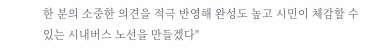한 분의 소중한 의견을 적극 반영해 완성도 높고 시민이 체감할 수 있는 시내버스 노선을 만들겠다"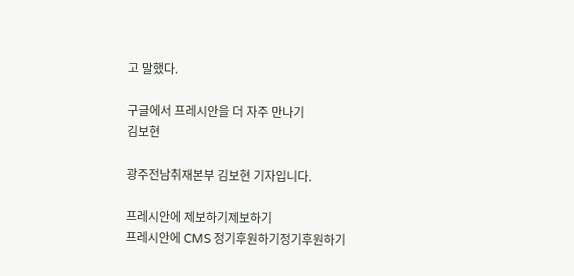고 말했다.

구글에서 프레시안을 더 자주 만나기
김보현

광주전남취재본부 김보현 기자입니다.

프레시안에 제보하기제보하기
프레시안에 CMS 정기후원하기정기후원하기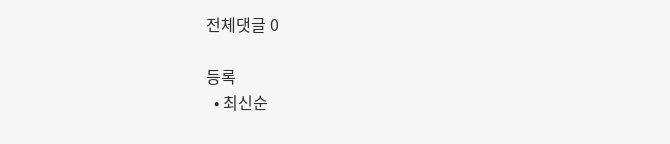전체댓글 0

등록
  • 최신순